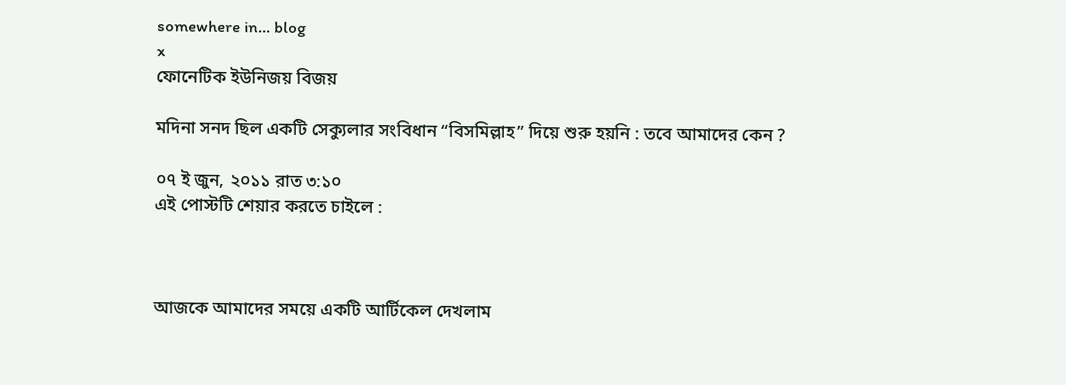somewhere in... blog
x
ফোনেটিক ইউনিজয় বিজয়

মদিনা সনদ ছিল একটি সেক্যুলার সংবিধান “বিসমিল্লাহ” দিয়ে শুরু হয়নি : তবে আমাদের কেন ?

০৭ ই জুন, ২০১১ রাত ৩:১০
এই পোস্টটি শেয়ার করতে চাইলে :



আজকে আমাদের সময়ে একটি আর্টিকেল দেখলাম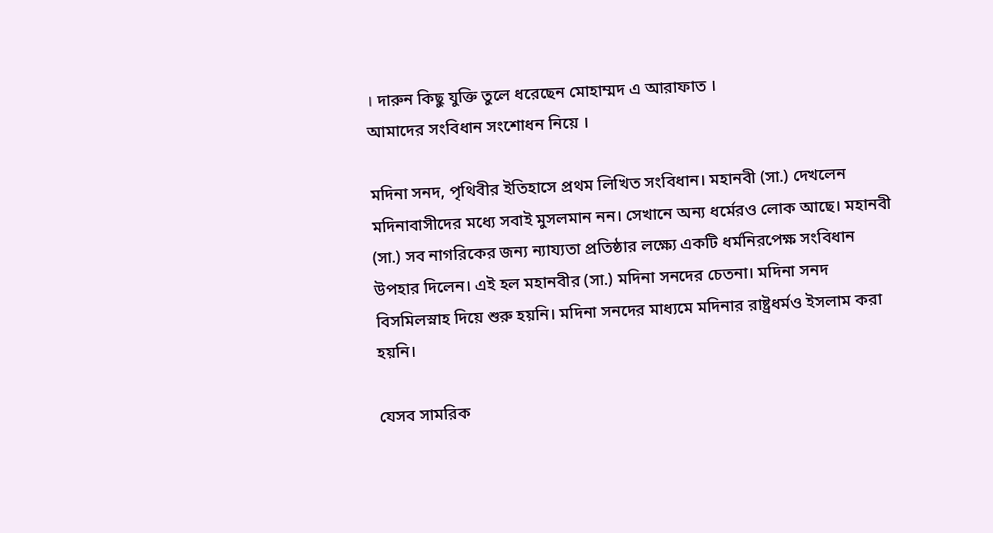। দারুন কিছু যুক্তি তুলে ধরেছেন মোহাম্মদ এ আরাফাত ।
আমাদের সংবিধান সংশোধন নিয়ে ।

মদিনা সনদ, পৃথিবীর ইতিহাসে প্রথম লিখিত সংবিধান। মহানবী (সা.) দেখলেন মদিনাবাসীদের মধ্যে সবাই মুসলমান নন। সেখানে অন্য ধর্মেরও লোক আছে। মহানবী (সা.) সব নাগরিকের জন্য ন্যায্যতা প্রতিষ্ঠার লক্ষ্যে একটি ধর্মনিরপেক্ষ সংবিধান উপহার দিলেন। এই হল মহানবীর (সা.) মদিনা সনদের চেতনা। মদিনা সনদ বিসমিলস্নাহ দিয়ে শুরু হয়নি। মদিনা সনদের মাধ্যমে মদিনার রাষ্ট্রধর্মও ইসলাম করা হয়নি।

যেসব সামরিক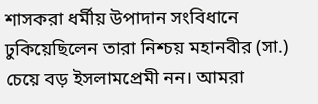শাসকরা ধর্মীয় উপাদান সংবিধানে ঢুকিয়েছিলেন তারা নিশ্চয় মহানবীর (সা.) চেয়ে বড় ইসলামপ্রেমী নন। আমরা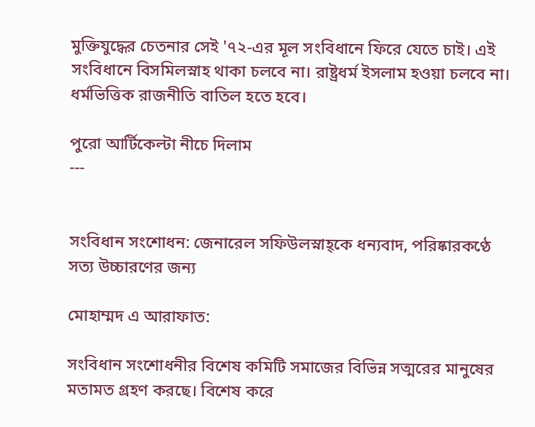মুক্তিযুদ্ধের চেতনার সেই '৭২-এর মূল সংবিধানে ফিরে যেতে চাই। এই সংবিধানে বিসমিলস্নাহ থাকা চলবে না। রাষ্ট্রধর্ম ইসলাম হওয়া চলবে না। ধর্মভিত্তিক রাজনীতি বাতিল হতে হবে।

পুরো আর্টিকেল্টা নীচে দিলাম
---


সংবিধান সংশোধন: জেনারেল সফিউলস্নাহ্কে ধন্যবাদ, পরিষ্কারকণ্ঠে সত্য উচ্চারণের জন্য

মোহাম্মদ এ আরাফাত:

সংবিধান সংশোধনীর বিশেষ কমিটি সমাজের বিভিন্ন সত্মরের মানুষের মতামত গ্রহণ করছে। বিশেষ করে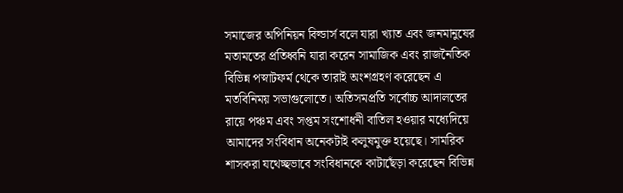সমাজের অপিনিয়ন বিল্ডার্স বলে যারা খ্যাত এবং জনমানুষের মতামতের প্রতিধ্বনি যারা করেন সামাজিক এবং রাজনৈতিক বিভিন্ন পস্নাটফর্ম থেকে তারাই অংশগ্রহণ করেছেন এ মতবিনিময় সভাগুলোতে। অতিসমপ্রতি সর্বোচ্চ আদালতের রায়ে পঞ্চম এবং সপ্তম সংশোধনী বাতিল হওয়ার মধ্যেদিয়ে আমাদের সংবিধান অনেকটাই কলুষমুক্ত হয়েছে। সামরিক শাসকরা যথেচ্ছভাবে সংবিধানকে কাটাছেঁড়া করেছেন বিভিন্ন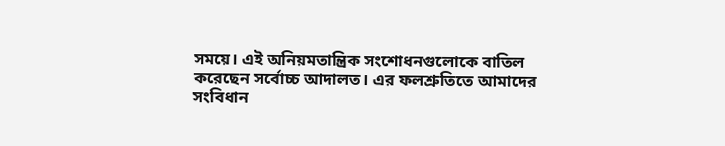সময়ে। এই অনিয়মতান্ত্রিক সংশোধনগুলোকে বাতিল করেছেন সর্বোচ্চ আদালত। এর ফলশ্রুতিতে আমাদের সংবিধান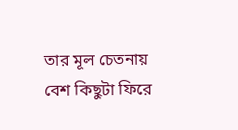তার মূল চেতনায় বেশ কিছুটা ফিরে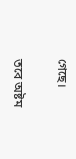গেছে।

তবে অষ্টম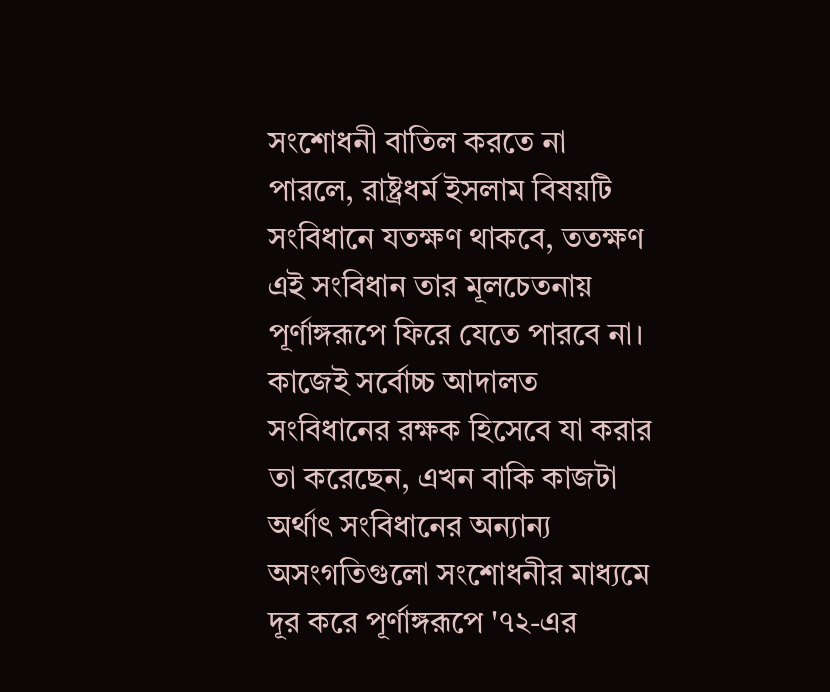সংশোধনী বাতিল করতে না পারলে, রাষ্ট্রধর্ম ইসলাম বিষয়টি সংবিধানে যতক্ষণ থাকবে, ততক্ষণ এই সংবিধান তার মূলচেতনায় পূর্ণাঙ্গরূপে ফিরে যেতে পারবে না। কাজেই সর্বোচ্চ আদালত সংবিধানের রক্ষক হিসেবে যা করার তা করেছেন, এখন বাকি কাজটা অর্থাৎ সংবিধানের অন্যান্য অসংগতিগুলো সংশোধনীর মাধ্যমে দূর করে পূর্ণাঙ্গরূপে '৭২-এর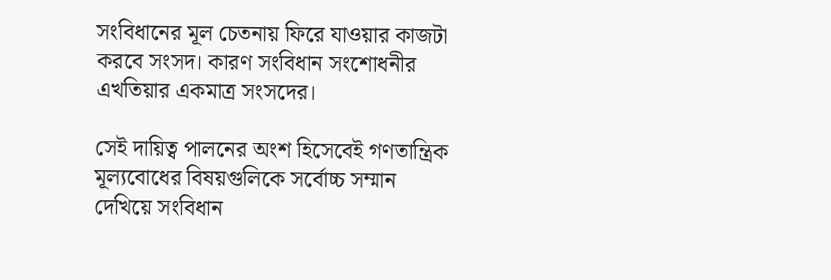সংবিধানের মূল চেতনায় ফিরে যাওয়ার কাজটা করবে সংসদ। কারণ সংবিধান সংশোধনীর এখতিয়ার একমাত্র সংসদের।

সেই দায়িত্ব পালনের অংশ হিসেবেই গণতান্ত্রিক মূল্যবোধের বিষয়গুলিকে সর্বোচ্চ সম্মান দেখিয়ে সংবিধান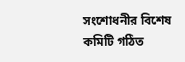সংশোধনীর বিশেষ কমিটি গঠিত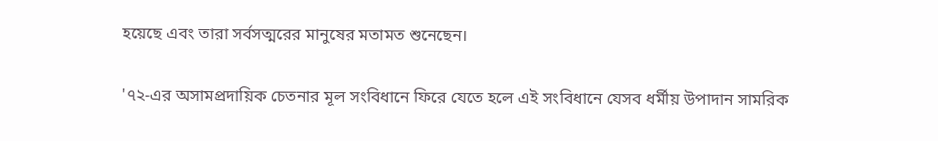হয়েছে এবং তারা সর্বসত্মরের মানুষের মতামত শুনেছেন।

'৭২-এর অসামপ্রদায়িক চেতনার মূল সংবিধানে ফিরে যেতে হলে এই সংবিধানে যেসব ধর্মীয় উপাদান সামরিক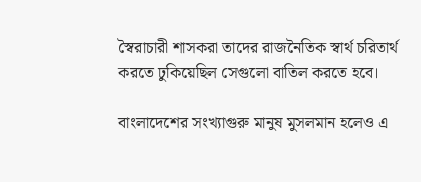স্বৈরাচারী শাসকরা তাদের রাজনৈতিক স্বার্থ চরিতার্থ করতে ঢুকিয়েছিল সেগুলো বাতিল করতে হবে।

বাংলাদেশের সংখ্যাগুরু মানুষ মুসলমান হলেও এ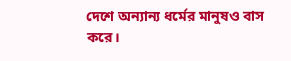দেশে অন্যান্য ধর্মের মানুষও বাস করে।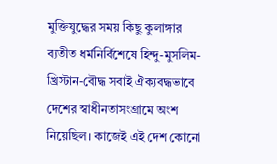মুক্তিযুদ্ধের সময় কিছু কুলাঙ্গার ব্যতীত ধর্মনির্বিশেষে হিন্দু-মুসলিম-খ্রিস্টান-বৌদ্ধ সবাই ঐক্যবদ্ধভাবে দেশের স্বাধীনতাসংগ্রামে অংশ নিয়েছিল। কাজেই এই দেশ কোনো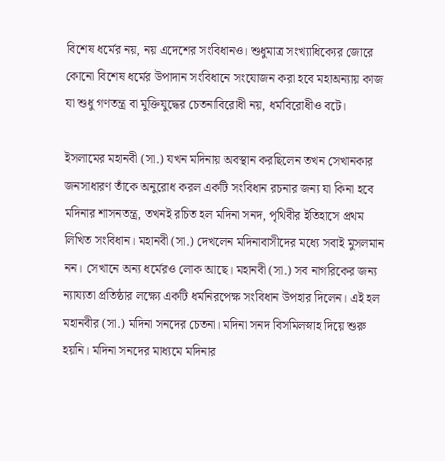বিশেষ ধর্মের নয়, নয় এদেশের সংবিধানও। শুধুমাত্র সংখ্যাধিক্যের জোরে কোনো বিশেষ ধর্মের উপাদান সংবিধানে সংযোজন করা হবে মহাঅন্যায় কাজ যা শুধু গণতন্ত্র বা মুক্তিযুদ্ধের চেতনাবিরোধী নয়, ধর্মবিরোধীও বটে।

ইসলামের মহানবী (সা.) যখন মদিনায় অবস্থান করছিলেন তখন সেখানকার জনসাধারণ তাঁকে অনুরোধ করল একটি সংবিধান রচনার জন্য যা কিনা হবে মদিনার শাসনতন্ত্র, তখনই রচিত হল মদিনা সনদ, পৃথিবীর ইতিহাসে প্রথম লিখিত সংবিধান। মহানবী (সা.) দেখলেন মদিনাবাসীদের মধ্যে সবাই মুসলমান নন। সেখানে অন্য ধর্মেরও লোক আছে। মহানবী (সা.) সব নাগরিকের জন্য ন্যায্যতা প্রতিষ্ঠার লক্ষ্যে একটি ধর্মনিরপেক্ষ সংবিধান উপহার দিলেন। এই হল মহানবীর (সা.) মদিনা সনদের চেতনা। মদিনা সনদ বিসমিলস্নাহ দিয়ে শুরু হয়নি। মদিনা সনদের মাধ্যমে মদিনার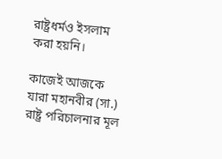রাষ্ট্রধর্মও ইসলাম করা হয়নি।

কাজেই আজকে যারা মহানবীর (সা.) রাষ্ট্র পরিচালনার মূল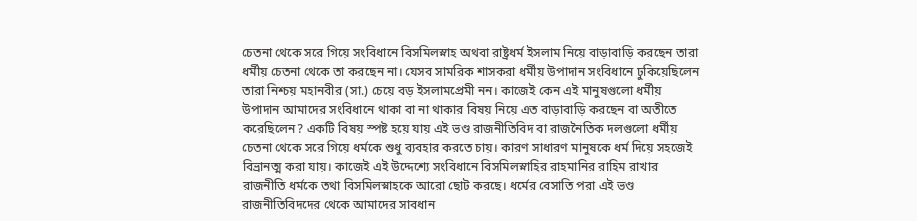চেতনা থেকে সরে গিয়ে সংবিধানে বিসমিলস্নাহ অথবা রাষ্ট্রধর্ম ইসলাম নিয়ে বাড়াবাড়ি করছেন তারা ধর্মীয় চেতনা থেকে তা করছেন না। যেসব সামরিক শাসকরা ধর্মীয় উপাদান সংবিধানে ঢুকিয়েছিলেন তারা নিশ্চয় মহানবীর (সা.) চেয়ে বড় ইসলামপ্রেমী নন। কাজেই কেন এই মানুষগুলো ধর্মীয় উপাদান আমাদের সংবিধানে থাকা বা না থাকার বিষয় নিয়ে এত বাড়াবাড়ি করছেন বা অতীতে করেছিলেন? একটি বিষয় স্পষ্ট হয়ে যায় এই ভণ্ড রাজনীতিবিদ বা রাজনৈতিক দলগুলো ধর্মীয় চেতনা থেকে সরে গিয়ে ধর্মকে শুধু ব্যবহার করতে চায়। কারণ সাধারণ মানুষকে ধর্ম দিয়ে সহজেই বিভ্রানত্ম করা যায়। কাজেই এই উদ্দেশ্যে সংবিধানে বিসমিলস্নাহির রাহমানির রাহিম রাখার রাজনীতি ধর্মকে তথা বিসমিলস্নাহকে আরো ছোট করছে। ধর্মের বেসাতি পরা এই ভণ্ড রাজনীতিবিদদের থেকে আমাদের সাবধান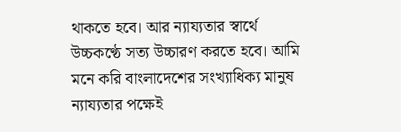থাকতে হবে। আর ন্যায্যতার স্বার্থে উচ্চকণ্ঠে সত্য উচ্চারণ করতে হবে। আমি মনে করি বাংলাদেশের সংখ্যাধিক্য মানুষ ন্যায্যতার পক্ষেই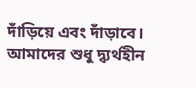দাঁড়িয়ে এবং দাঁড়াবে। আমাদের শুধু দ্ব্যর্থহীন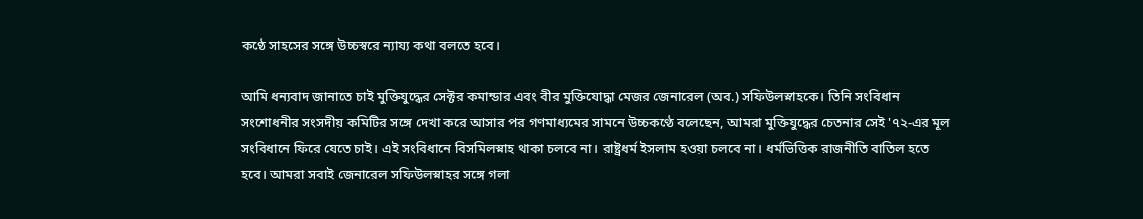কণ্ঠে সাহসের সঙ্গে উচ্চস্বরে ন্যায্য কথা বলতে হবে।

আমি ধন্যবাদ জানাতে চাই মুক্তিযুদ্ধের সেক্টর কমান্ডার এবং বীর মুক্তিযোদ্ধা মেজর জেনারেল (অব.) সফিউলস্নাহকে। তিনি সংবিধান সংশোধনীর সংসদীয় কমিটির সঙ্গে দেখা করে আসার পর গণমাধ্যমের সামনে উচ্চকণ্ঠে বলেছেন, আমরা মুক্তিযুদ্ধের চেতনার সেই '৭২-এর মূল সংবিধানে ফিরে যেতে চাই। এই সংবিধানে বিসমিলস্নাহ থাকা চলবে না। রাষ্ট্রধর্ম ইসলাম হওয়া চলবে না। ধর্মভিত্তিক রাজনীতি বাতিল হতে হবে। আমরা সবাই জেনারেল সফিউলস্নাহর সঙ্গে গলা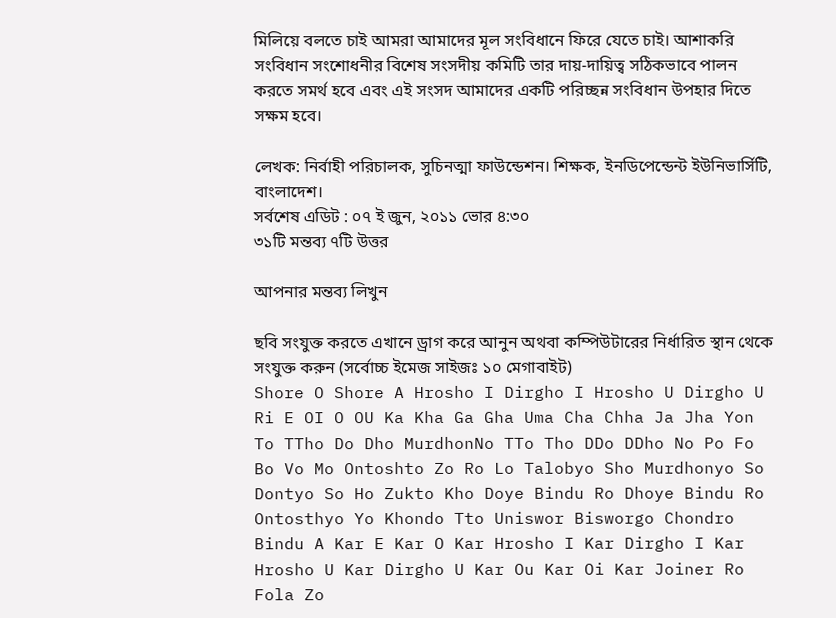মিলিয়ে বলতে চাই আমরা আমাদের মূল সংবিধানে ফিরে যেতে চাই। আশাকরি সংবিধান সংশোধনীর বিশেষ সংসদীয় কমিটি তার দায়-দায়িত্ব সঠিকভাবে পালন করতে সমর্থ হবে এবং এই সংসদ আমাদের একটি পরিচ্ছন্ন সংবিধান উপহার দিতে সক্ষম হবে।

লেখক: নির্বাহী পরিচালক, সুচিনত্মা ফাউন্ডেশন। শিক্ষক, ইনডিপেন্ডেন্ট ইউনিভার্সিটি, বাংলাদেশ।
সর্বশেষ এডিট : ০৭ ই জুন, ২০১১ ভোর ৪:৩০
৩১টি মন্তব্য ৭টি উত্তর

আপনার মন্তব্য লিখুন

ছবি সংযুক্ত করতে এখানে ড্রাগ করে আনুন অথবা কম্পিউটারের নির্ধারিত স্থান থেকে সংযুক্ত করুন (সর্বোচ্চ ইমেজ সাইজঃ ১০ মেগাবাইট)
Shore O Shore A Hrosho I Dirgho I Hrosho U Dirgho U Ri E OI O OU Ka Kha Ga Gha Uma Cha Chha Ja Jha Yon To TTho Do Dho MurdhonNo TTo Tho DDo DDho No Po Fo Bo Vo Mo Ontoshto Zo Ro Lo Talobyo Sho Murdhonyo So Dontyo So Ho Zukto Kho Doye Bindu Ro Dhoye Bindu Ro Ontosthyo Yo Khondo Tto Uniswor Bisworgo Chondro Bindu A Kar E Kar O Kar Hrosho I Kar Dirgho I Kar Hrosho U Kar Dirgho U Kar Ou Kar Oi Kar Joiner Ro Fola Zo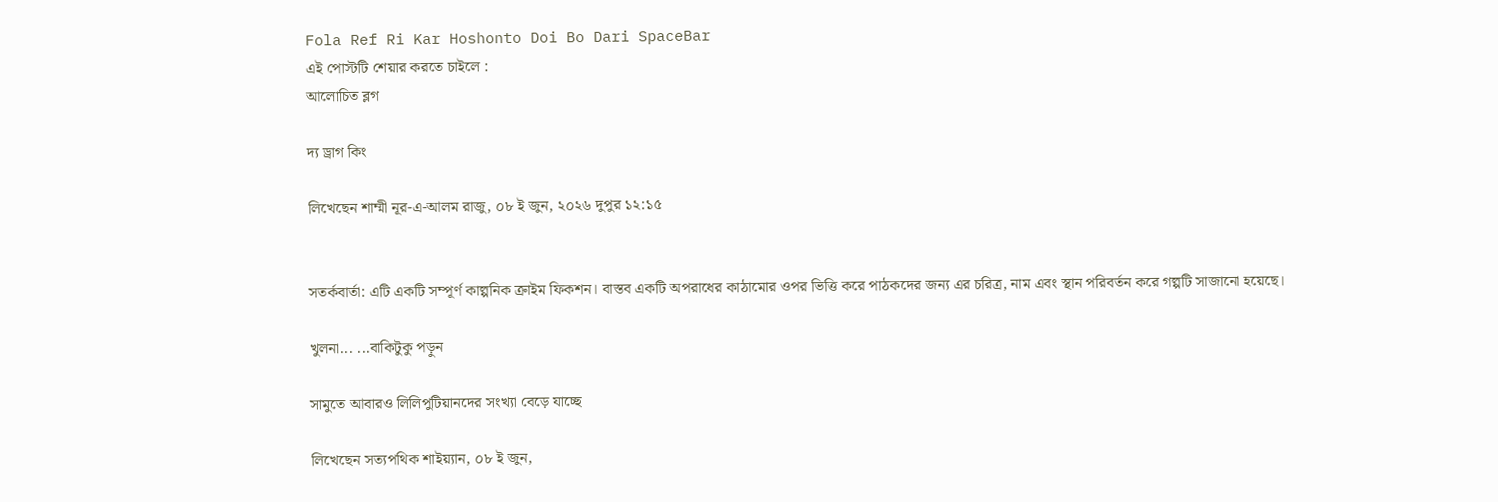Fola Ref Ri Kar Hoshonto Doi Bo Dari SpaceBar
এই পোস্টটি শেয়ার করতে চাইলে :
আলোচিত ব্লগ

দ্য ড্রাগ কিং

লিখেছেন শাম্মী নূর-এ-আলম রাজু, ০৮ ই জুন, ২০২৬ দুপুর ১২:১৫


সতর্কবার্তা: এটি একটি সম্পূর্ণ কাল্পনিক ক্রাইম ফিকশন। বাস্তব একটি অপরাধের কাঠামোর ওপর ভিত্তি করে পাঠকদের জন্য এর চরিত্র, নাম এবং স্থান পরিবর্তন করে গল্পটি সাজানো হয়েছে।

খুলনা... ...বাকিটুকু পড়ুন

সামুতে আবারও লিলিপুটিয়ানদের সংখ্যা বেড়ে যাচ্ছে

লিখেছেন সত্যপথিক শাইয়্যান, ০৮ ই জুন,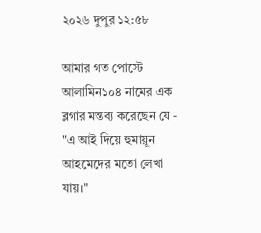২০২৬ দুপুর ১২:৫৮

আমার গত পোস্টে আলামিন১০৪ নামের এক ব্লগার মন্তব্য করেছেন যে - "এ আই দিয়ে হুমায়ূন আহমেদের মতো লেখা যায়।"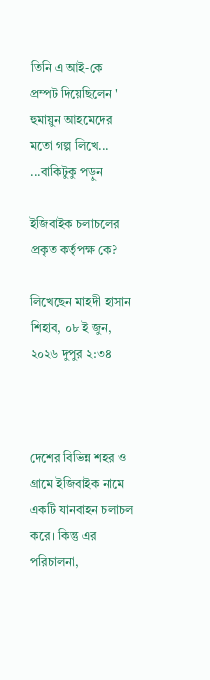তিনি এ আই-কে প্রম্পট দিয়েছিলেন ' হুমায়ুন আহমেদের মতো গল্প লিখে... ...বাকিটুকু পড়ুন

ইজিবাইক চলাচলের প্রকৃত কর্তৃপক্ষ কে?

লিখেছেন মাহদী হাসান শিহাব, ০৮ ই জুন, ২০২৬ দুপুর ২:৩৪



দেশের বিভিন্ন শহর ও গ্রামে ইজিবাইক নামে একটি যানবাহন চলাচল করে। কিন্তু এর পরিচালনা,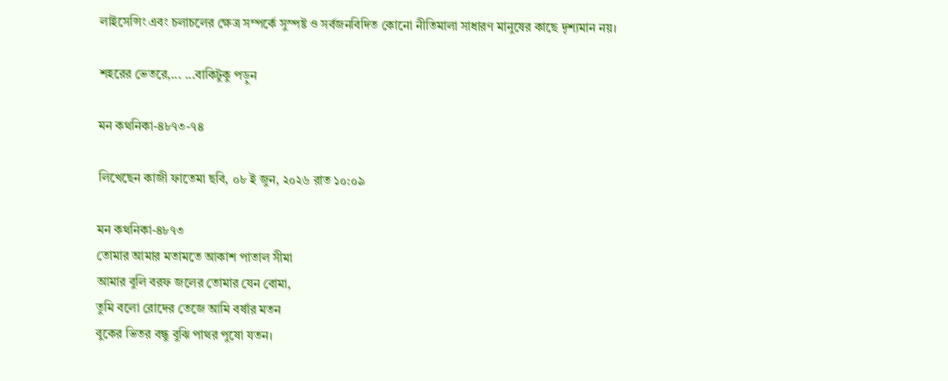লাইসেন্সিং এবং চলাচলের ক্ষেত্র সম্পর্কে সুস্পষ্ট ও সর্বজনবিদিত কোনো নীতিমালা সাধারণ মানুষের কাছে দৃশ্যমান নয়।

শহরের ভেতরে,... ...বাকিটুকু পড়ুন

মন কথনিকা-৪৮৭৩-৭৪

লিখেছেন কাজী ফাতেমা ছবি, ০৮ ই জুন, ২০২৬ রাত ১০:০৯

মন কথনিকা-৪৮৭৩
তোমার আমার মতামতে আকাশ পাতাল সীমা
আমার বুলি বরফ জলের তোমার যেন বোমা,
তুমি বলো রোদের তেজে আমি বর্ষার মতন
বুকের ভিতর বন্ধু বুঝি পাথর পুষো যতন।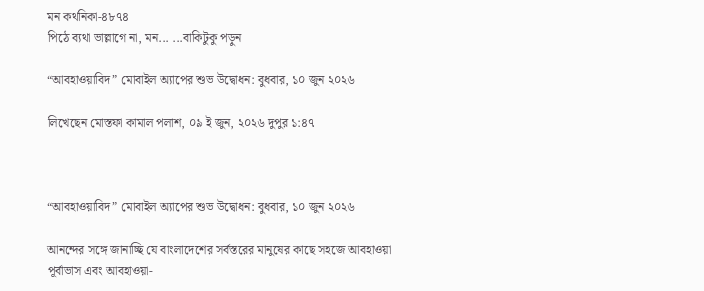মন কথনিকা-৪৮৭৪
পিঠে ব্যথা ভাল্লাগে না, মন... ...বাকিটুকু পড়ুন

“আবহাওয়াবিদ” মোবাইল অ্যাপের শুভ উদ্বোধন: বুধবার, ১০ জুন ২০২৬

লিখেছেন মোস্তফা কামাল পলাশ, ০৯ ই জুন, ২০২৬ দুপুর ১:৪৭



“আবহাওয়াবিদ” মোবাইল অ্যাপের শুভ উদ্বোধন: বুধবার, ১০ জুন ২০২৬

আনন্দের সঙ্গে জানাচ্ছি যে বাংলাদেশের সর্বস্তরের মানুষের কাছে সহজে আবহাওয়া পূর্বাভাস এবং আবহাওয়া-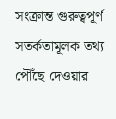সংক্রান্ত গুরুত্বপূর্ণ সতর্কতামূলক তথ্য পৌঁছে দেওয়ার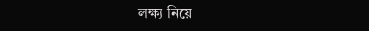লক্ষ্য নিয়ে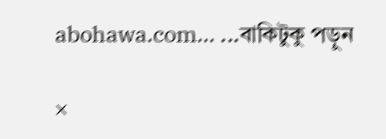abohawa.com... ...বাকিটুকু পড়ুন

×